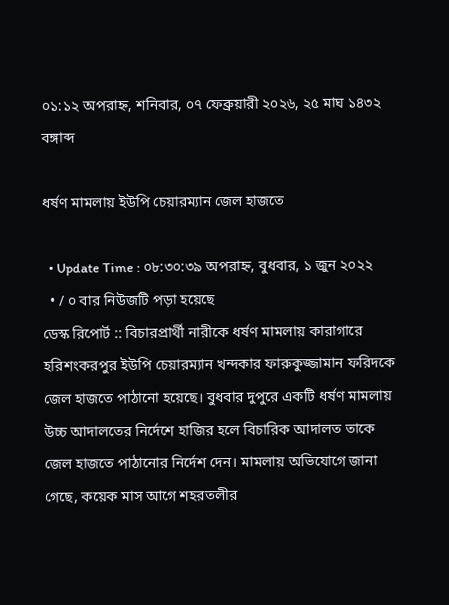০১:১২ অপরাহ্ন, শনিবার, ০৭ ফেব্রুয়ারী ২০২৬, ২৫ মাঘ ১৪৩২ বঙ্গাব্দ

ধর্ষণ মামলায় ইউপি চেয়ারম্যান জেল হাজতে

  • Update Time : ০৮:৩০:৩৯ অপরাহ্ন, বুধবার, ১ জুন ২০২২
  • / ০ বার নিউজটি পড়া হয়েছে
ডেস্ক রিপোর্ট :: বিচারপ্রার্থী নারীকে ধর্ষণ মামলায় কারাগারে হরিশংকরপুর ইউপি চেয়ারম্যান খন্দকার ফারুকুজ্জামান ফরিদকে জেল হাজতে পাঠানো হয়েছে। বুধবার দুপুরে একটি ধর্ষণ মামলায় উচ্চ আদালতের নির্দেশে হাজির হলে বিচারিক আদালত তাকে জেল হাজতে পাঠানোর নির্দেশ দেন। মামলায় অভিযোগে জানা গেছে, কয়েক মাস আগে শহরতলীর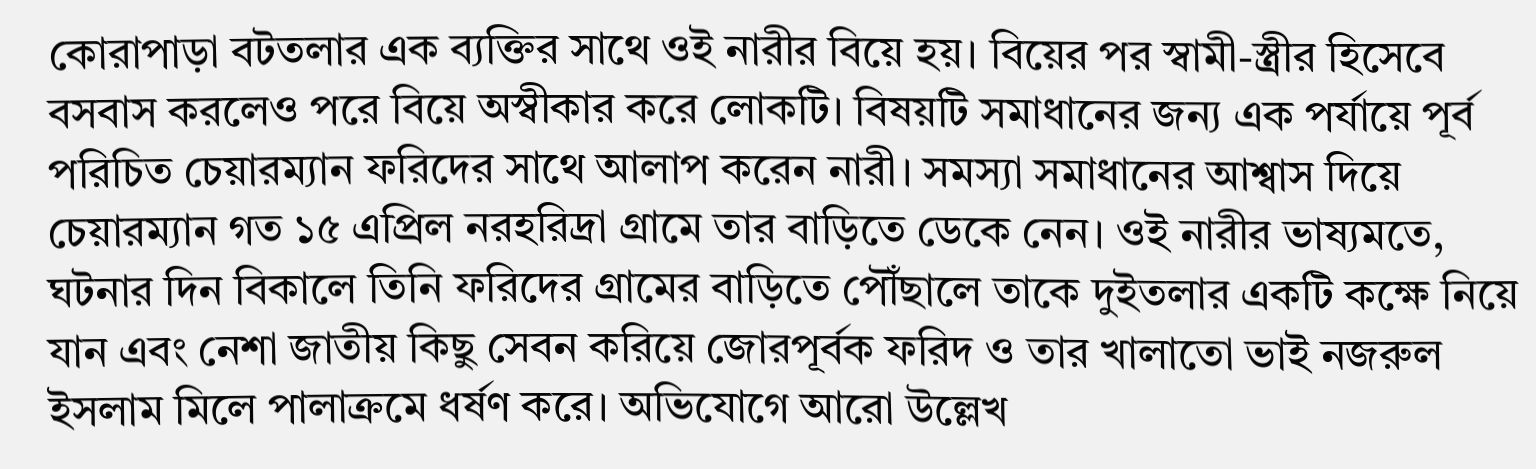কোরাপাড়া বটতলার এক ব্যক্তির সাথে ওই নারীর বিয়ে হয়। বিয়ের পর স্বামী-স্ত্রীর হিসেবে বসবাস করলেও পরে বিয়ে অস্বীকার করে লোকটি। বিষয়টি সমাধানের জন্য এক পর্যায়ে পূর্ব পরিচিত চেয়ারম্যান ফরিদের সাথে আলাপ করেন নারী। সমস্যা সমাধানের আশ্বাস দিয়ে চেয়ারম্যান গত ১৫ এপ্রিল নরহরিদ্রা গ্রামে তার বাড়িতে ডেকে নেন। ওই নারীর ভাষ্যমতে, ঘটনার দিন বিকালে তিনি ফরিদের গ্রামের বাড়িতে পৌঁছালে তাকে দুইতলার একটি কক্ষে নিয়ে যান এবং নেশা জাতীয় কিছু সেবন করিয়ে জোরপূর্বক ফরিদ ও তার খালাতো ভাই নজরুল ইসলাম মিলে পালাক্রমে ধর্ষণ করে। অভিযোগে আরো উল্লেখ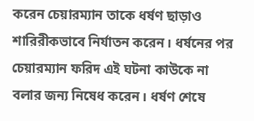করেন চেয়ারম্যান তাকে ধর্ষণ ছাড়াও শারিরীকভাবে নির্যাতন করেন। ধর্ষনের পর চেয়ারম্যান ফরিদ এই ঘটনা কাউকে না বলার জন্য নিষেধ করেন। ধর্ষণ শেষে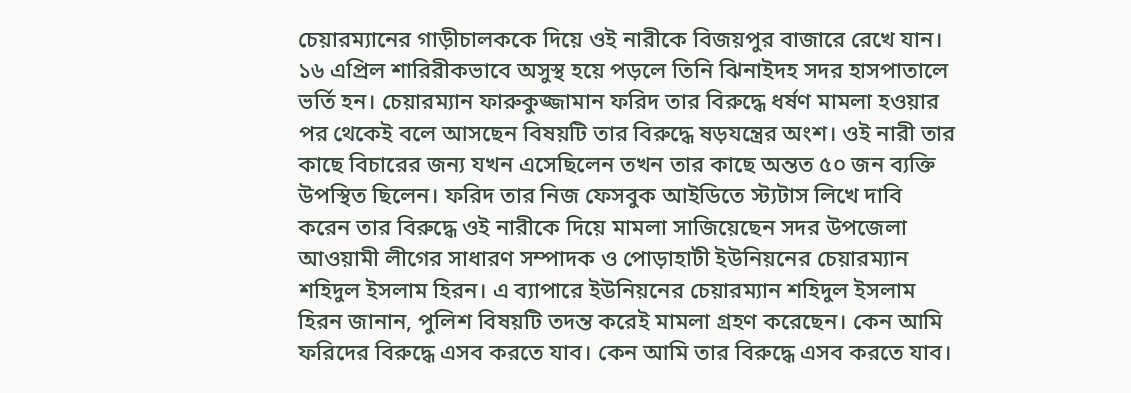চেয়ারম্যানের গাড়ীচালককে দিয়ে ওই নারীকে বিজয়পুর বাজারে রেখে যান। ১৬ এপ্রিল শারিরীকভাবে অসুস্থ হয়ে পড়লে তিনি ঝিনাইদহ সদর হাসপাতালে ভর্তি হন। চেয়ারম্যান ফারুকুজ্জামান ফরিদ তার বিরুদ্ধে ধর্ষণ মামলা হওয়ার পর থেকেই বলে আসছেন বিষয়টি তার বিরুদ্ধে ষড়যন্ত্রের অংশ। ওই নারী তার কাছে বিচারের জন্য যখন এসেছিলেন তখন তার কাছে অন্তত ৫০ জন ব্যক্তি উপস্থিত ছিলেন। ফরিদ তার নিজ ফেসবুক আইডিতে স্ট্যটাস লিখে দাবি করেন তার বিরুদ্ধে ওই নারীকে দিয়ে মামলা সাজিয়েছেন সদর উপজেলা আওয়ামী লীগের সাধারণ সম্পাদক ও পোড়াহাটী ইউনিয়নের চেয়ারম্যান শহিদুল ইসলাম হিরন। এ ব্যাপারে ইউনিয়নের চেয়ারম্যান শহিদুল ইসলাম হিরন জানান, পুলিশ বিষয়টি তদন্ত করেই মামলা গ্রহণ করেছেন। কেন আমি ফরিদের বিরুদ্ধে এসব করতে যাব। কেন আমি তার বিরুদ্ধে এসব করতে যাব।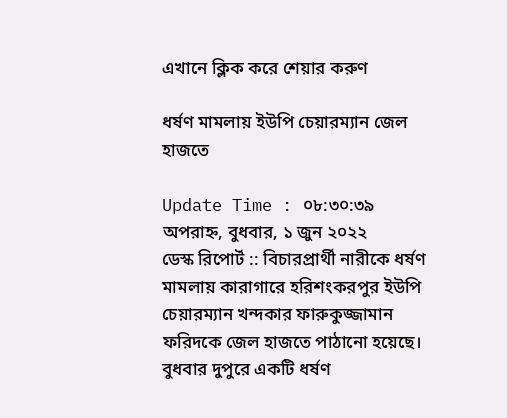এখানে ক্লিক করে শেয়ার করুণ

ধর্ষণ মামলায় ইউপি চেয়ারম্যান জেল হাজতে

Update Time : ০৮:৩০:৩৯ অপরাহ্ন, বুধবার, ১ জুন ২০২২
ডেস্ক রিপোর্ট :: বিচারপ্রার্থী নারীকে ধর্ষণ মামলায় কারাগারে হরিশংকরপুর ইউপি চেয়ারম্যান খন্দকার ফারুকুজ্জামান ফরিদকে জেল হাজতে পাঠানো হয়েছে। বুধবার দুপুরে একটি ধর্ষণ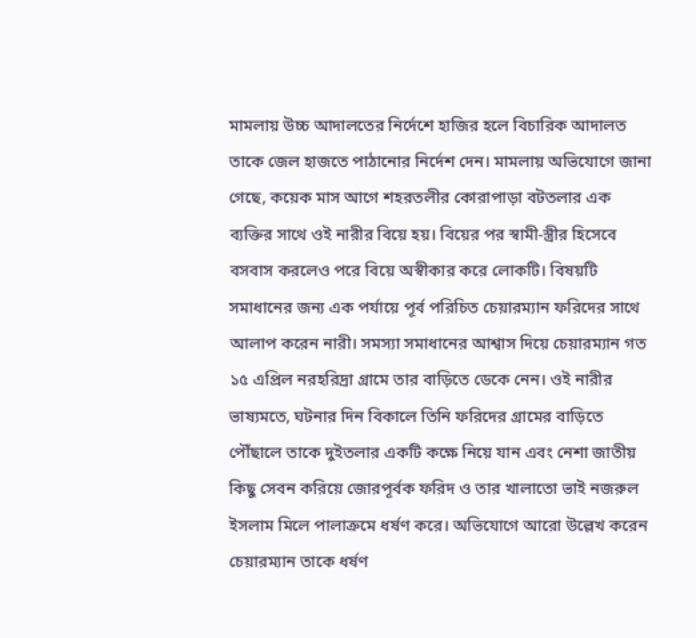মামলায় উচ্চ আদালতের নির্দেশে হাজির হলে বিচারিক আদালত তাকে জেল হাজতে পাঠানোর নির্দেশ দেন। মামলায় অভিযোগে জানা গেছে, কয়েক মাস আগে শহরতলীর কোরাপাড়া বটতলার এক ব্যক্তির সাথে ওই নারীর বিয়ে হয়। বিয়ের পর স্বামী-স্ত্রীর হিসেবে বসবাস করলেও পরে বিয়ে অস্বীকার করে লোকটি। বিষয়টি সমাধানের জন্য এক পর্যায়ে পূর্ব পরিচিত চেয়ারম্যান ফরিদের সাথে আলাপ করেন নারী। সমস্যা সমাধানের আশ্বাস দিয়ে চেয়ারম্যান গত ১৫ এপ্রিল নরহরিদ্রা গ্রামে তার বাড়িতে ডেকে নেন। ওই নারীর ভাষ্যমতে, ঘটনার দিন বিকালে তিনি ফরিদের গ্রামের বাড়িতে পৌঁছালে তাকে দুইতলার একটি কক্ষে নিয়ে যান এবং নেশা জাতীয় কিছু সেবন করিয়ে জোরপূর্বক ফরিদ ও তার খালাতো ভাই নজরুল ইসলাম মিলে পালাক্রমে ধর্ষণ করে। অভিযোগে আরো উল্লেখ করেন চেয়ারম্যান তাকে ধর্ষণ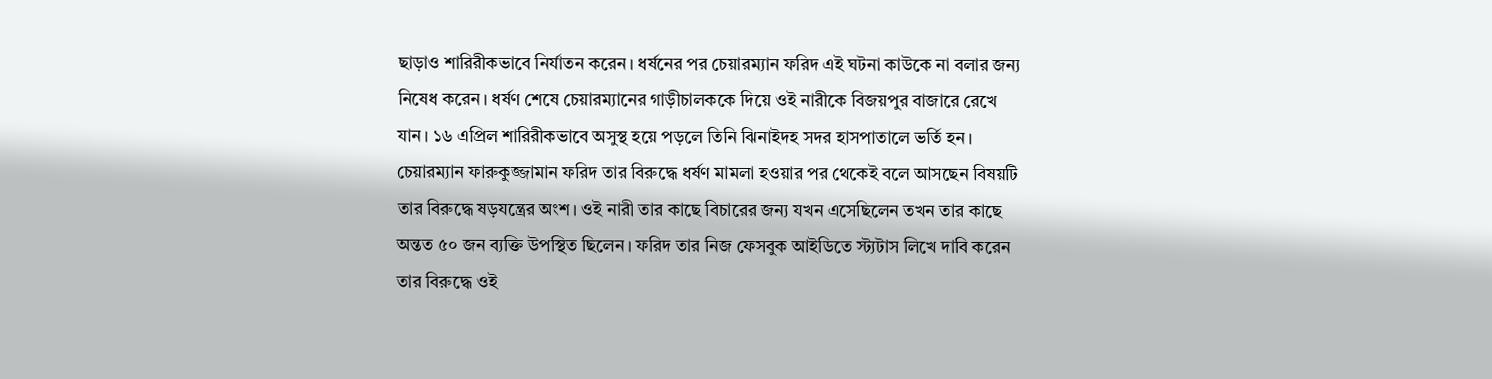ছাড়াও শারিরীকভাবে নির্যাতন করেন। ধর্ষনের পর চেয়ারম্যান ফরিদ এই ঘটনা কাউকে না বলার জন্য নিষেধ করেন। ধর্ষণ শেষে চেয়ারম্যানের গাড়ীচালককে দিয়ে ওই নারীকে বিজয়পুর বাজারে রেখে যান। ১৬ এপ্রিল শারিরীকভাবে অসুস্থ হয়ে পড়লে তিনি ঝিনাইদহ সদর হাসপাতালে ভর্তি হন। চেয়ারম্যান ফারুকুজ্জামান ফরিদ তার বিরুদ্ধে ধর্ষণ মামলা হওয়ার পর থেকেই বলে আসছেন বিষয়টি তার বিরুদ্ধে ষড়যন্ত্রের অংশ। ওই নারী তার কাছে বিচারের জন্য যখন এসেছিলেন তখন তার কাছে অন্তত ৫০ জন ব্যক্তি উপস্থিত ছিলেন। ফরিদ তার নিজ ফেসবুক আইডিতে স্ট্যটাস লিখে দাবি করেন তার বিরুদ্ধে ওই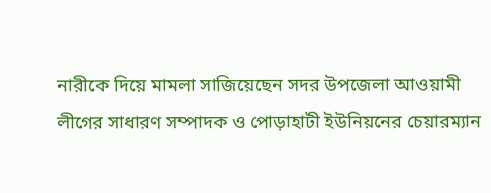নারীকে দিয়ে মামলা সাজিয়েছেন সদর উপজেলা আওয়ামী লীগের সাধারণ সম্পাদক ও পোড়াহাটী ইউনিয়নের চেয়ারম্যান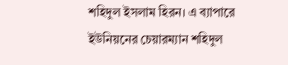শহিদুল ইসলাম হিরন। এ ব্যাপারে ইউনিয়নের চেয়ারম্যান শহিদুল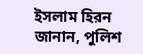ইসলাম হিরন জানান, পুলিশ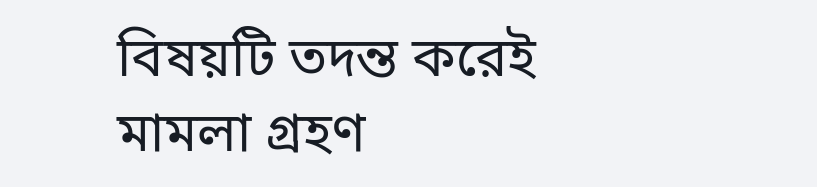বিষয়টি তদন্ত করেই মামলা গ্রহণ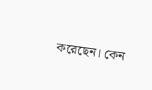করেছেন। কেন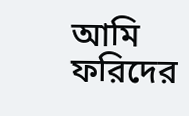আমি ফরিদের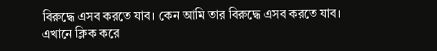বিরুদ্ধে এসব করতে যাব। কেন আমি তার বিরুদ্ধে এসব করতে যাব।
এখানে ক্লিক করে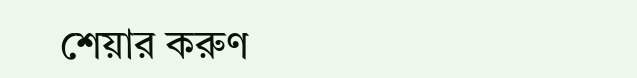শেয়ার করুণ